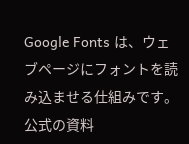Google Fonts は、ウェブページにフォントを読み込ませる仕組みです。公式の資料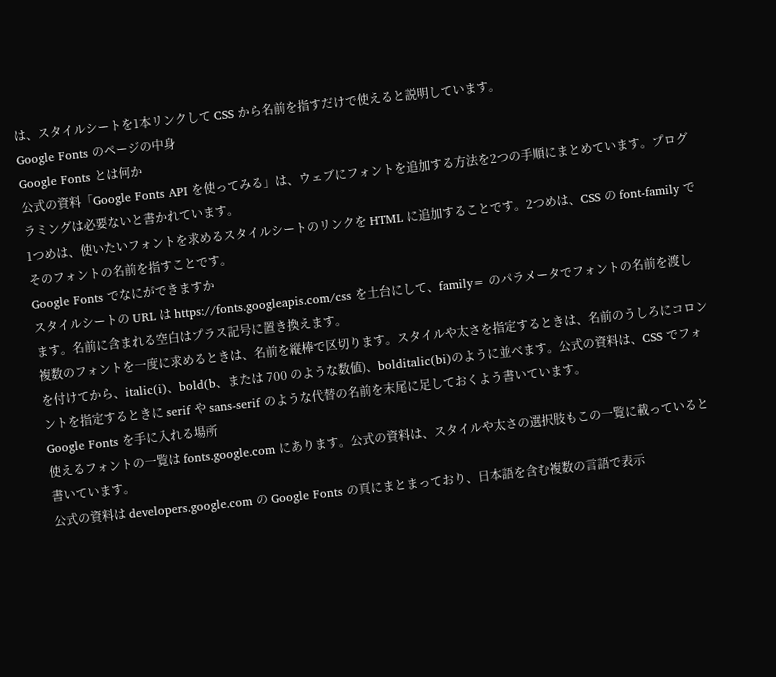は、スタイルシートを1本リンクして CSS から名前を指すだけで使えると説明しています。
Google Fonts のページの中身
Google Fonts とは何か
公式の資料「Google Fonts API を使ってみる」は、ウェブにフォントを追加する方法を2つの手順にまとめています。プログラミングは必要ないと書かれています。
1つめは、使いたいフォントを求めるスタイルシートのリンクを HTML に追加することです。2つめは、CSS の font-family でそのフォントの名前を指すことです。
Google Fonts でなにができますか
スタイルシートの URL は https://fonts.googleapis.com/css を土台にして、family= のパラメータでフォントの名前を渡します。名前に含まれる空白はプラス記号に置き換えます。
複数のフォントを一度に求めるときは、名前を縦棒で区切ります。スタイルや太さを指定するときは、名前のうしろにコロンを付けてから、italic(i)、bold(b、または 700 のような数値)、bolditalic(bi)のように並べます。公式の資料は、CSS でフォントを指定するときに serif や sans-serif のような代替の名前を末尾に足しておくよう書いています。
Google Fonts を手に入れる場所
使えるフォントの一覧は fonts.google.com にあります。公式の資料は、スタイルや太さの選択肢もこの一覧に載っていると書いています。
公式の資料は developers.google.com の Google Fonts の頁にまとまっており、日本語を含む複数の言語で表示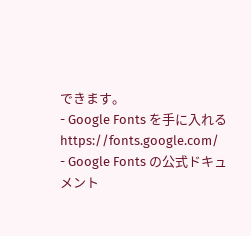できます。
- Google Fonts を手に入れるhttps://fonts.google.com/
- Google Fonts の公式ドキュメント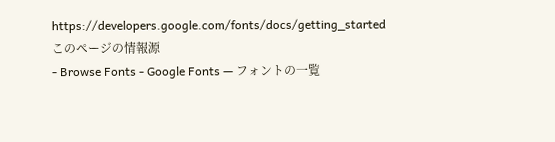https://developers.google.com/fonts/docs/getting_started
このページの情報源
- Browse Fonts - Google Fonts — フォントの一覧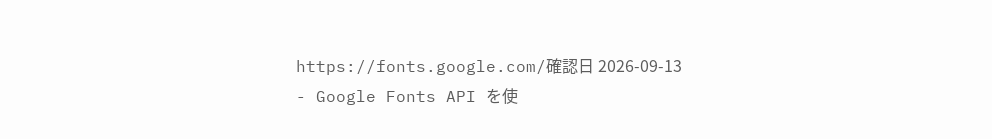https://fonts.google.com/確認日 2026-09-13
- Google Fonts API を使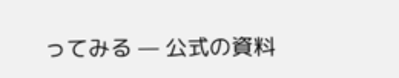ってみる — 公式の資料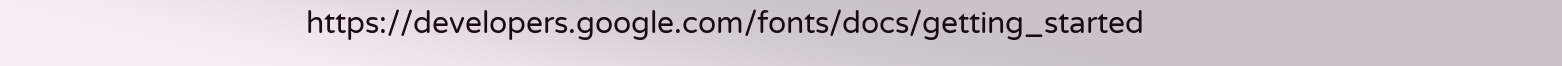https://developers.google.com/fonts/docs/getting_started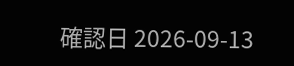確認日 2026-09-13